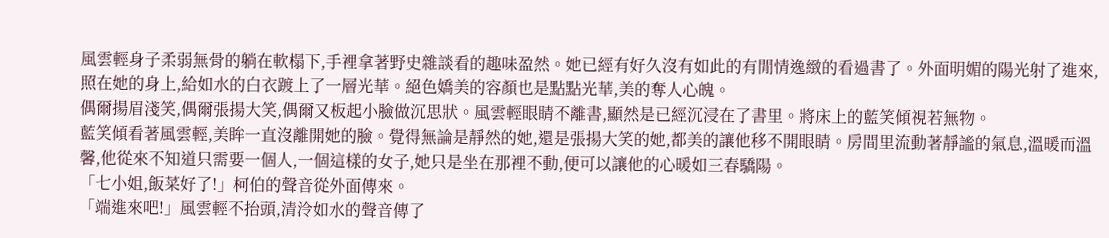風雲輕身子柔弱無骨的躺在軟榻下,手裡拿著野史雜談看的趣味盈然。她已經有好久沒有如此的有閒情逸緻的看過書了。外面明媚的陽光射了進來,照在她的身上,給如水的白衣踱上了一層光華。絕色嬌美的容顏也是點點光華,美的奪人心魄。
偶爾揚眉淺笑,偶爾張揚大笑,偶爾又板起小臉做沉思狀。風雲輕眼睛不離書,顯然是已經沉浸在了書里。將床上的藍笑傾視若無物。
藍笑傾看著風雲輕,美眸一直沒離開她的臉。覺得無論是靜然的她,還是張揚大笑的她,都美的讓他移不開眼睛。房間里流動著靜謐的氣息,溫暖而溫馨,他從來不知道只需要一個人,一個這樣的女子,她只是坐在那裡不動,便可以讓他的心暖如三春驕陽。
「七小姐,飯菜好了!」柯伯的聲音從外面傳來。
「端進來吧!」風雲輕不抬頭,清泠如水的聲音傳了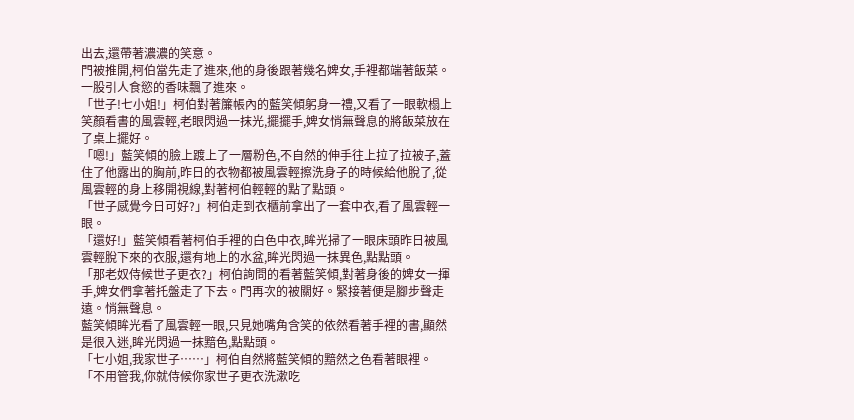出去,還帶著濃濃的笑意。
門被推開,柯伯當先走了進來,他的身後跟著幾名婢女,手裡都端著飯菜。一股引人食慾的香味飄了進來。
「世子!七小姐!」柯伯對著簾帳內的藍笑傾躬身一禮,又看了一眼軟榻上笑顏看書的風雲輕,老眼閃過一抹光,擺擺手,婢女悄無聲息的將飯菜放在了桌上擺好。
「嗯!」藍笑傾的臉上踱上了一層粉色,不自然的伸手往上拉了拉被子,蓋住了他露出的胸前,昨日的衣物都被風雲輕擦洗身子的時候給他脫了,從風雲輕的身上移開視線,對著柯伯輕輕的點了點頭。
「世子感覺今日可好?」柯伯走到衣櫃前拿出了一套中衣,看了風雲輕一眼。
「還好!」藍笑傾看著柯伯手裡的白色中衣,眸光掃了一眼床頭昨日被風雲輕脫下來的衣服,還有地上的水盆,眸光閃過一抹異色,點點頭。
「那老奴侍候世子更衣?」柯伯詢問的看著藍笑傾,對著身後的婢女一揮手,婢女們拿著托盤走了下去。門再次的被關好。緊接著便是腳步聲走遠。悄無聲息。
藍笑傾眸光看了風雲輕一眼,只見她嘴角含笑的依然看著手裡的書,顯然是很入迷,眸光閃過一抹黯色,點點頭。
「七小姐,我家世子……」柯伯自然將藍笑傾的黯然之色看著眼裡。
「不用管我,你就侍候你家世子更衣洗漱吃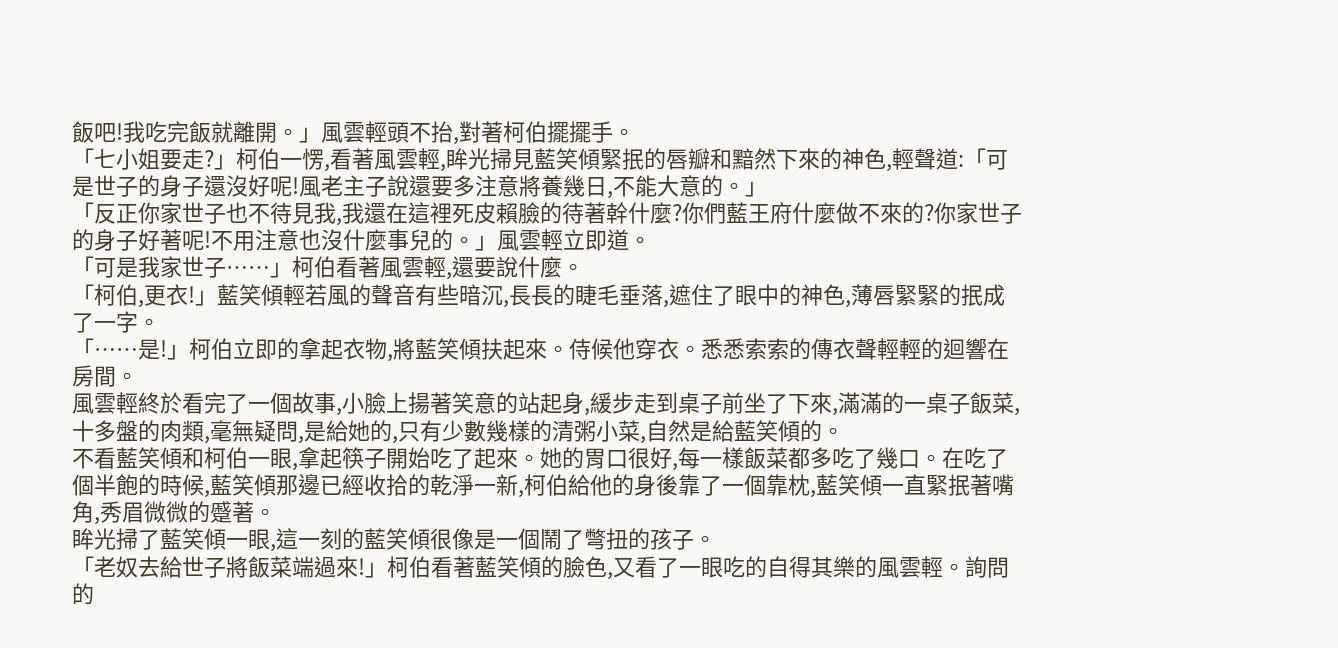飯吧!我吃完飯就離開。」風雲輕頭不抬,對著柯伯擺擺手。
「七小姐要走?」柯伯一愣,看著風雲輕,眸光掃見藍笑傾緊抿的唇瓣和黯然下來的神色,輕聲道:「可是世子的身子還沒好呢!風老主子說還要多注意將養幾日,不能大意的。」
「反正你家世子也不待見我,我還在這裡死皮賴臉的待著幹什麼?你們藍王府什麼做不來的?你家世子的身子好著呢!不用注意也沒什麼事兒的。」風雲輕立即道。
「可是我家世子……」柯伯看著風雲輕,還要說什麼。
「柯伯,更衣!」藍笑傾輕若風的聲音有些暗沉,長長的睫毛垂落,遮住了眼中的神色,薄唇緊緊的抿成了一字。
「……是!」柯伯立即的拿起衣物,將藍笑傾扶起來。侍候他穿衣。悉悉索索的傳衣聲輕輕的迴響在房間。
風雲輕終於看完了一個故事,小臉上揚著笑意的站起身,緩步走到桌子前坐了下來,滿滿的一桌子飯菜,十多盤的肉類,毫無疑問,是給她的,只有少數幾樣的清粥小菜,自然是給藍笑傾的。
不看藍笑傾和柯伯一眼,拿起筷子開始吃了起來。她的胃口很好,每一樣飯菜都多吃了幾口。在吃了個半飽的時候,藍笑傾那邊已經收拾的乾淨一新,柯伯給他的身後靠了一個靠枕,藍笑傾一直緊抿著嘴角,秀眉微微的蹙著。
眸光掃了藍笑傾一眼,這一刻的藍笑傾很像是一個鬧了彆扭的孩子。
「老奴去給世子將飯菜端過來!」柯伯看著藍笑傾的臉色,又看了一眼吃的自得其樂的風雲輕。詢問的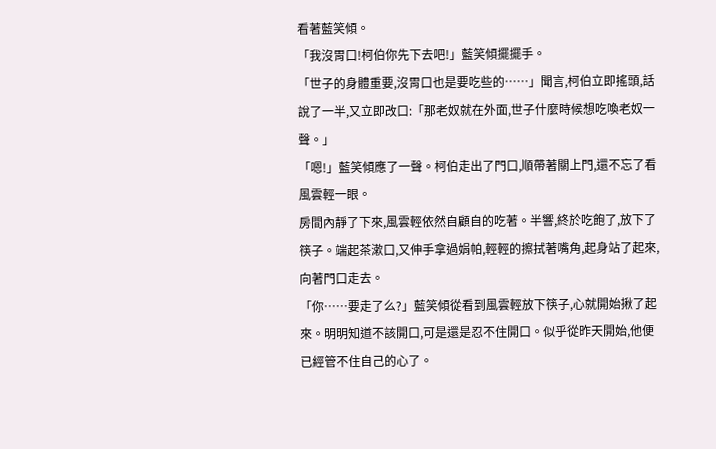看著藍笑傾。
「我沒胃口!柯伯你先下去吧!」藍笑傾擺擺手。
「世子的身體重要,沒胃口也是要吃些的……」聞言,柯伯立即搖頭,話說了一半,又立即改口:「那老奴就在外面,世子什麼時候想吃喚老奴一聲。」
「嗯!」藍笑傾應了一聲。柯伯走出了門口,順帶著關上門,還不忘了看風雲輕一眼。
房間內靜了下來,風雲輕依然自顧自的吃著。半響,終於吃飽了,放下了筷子。端起茶漱口,又伸手拿過娟帕,輕輕的擦拭著嘴角,起身站了起來,向著門口走去。
「你……要走了么?」藍笑傾從看到風雲輕放下筷子,心就開始揪了起來。明明知道不該開口,可是還是忍不住開口。似乎從昨天開始,他便已經管不住自己的心了。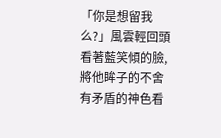「你是想留我么?」風雲輕回頭看著藍笑傾的臉,將他眸子的不舍有矛盾的神色看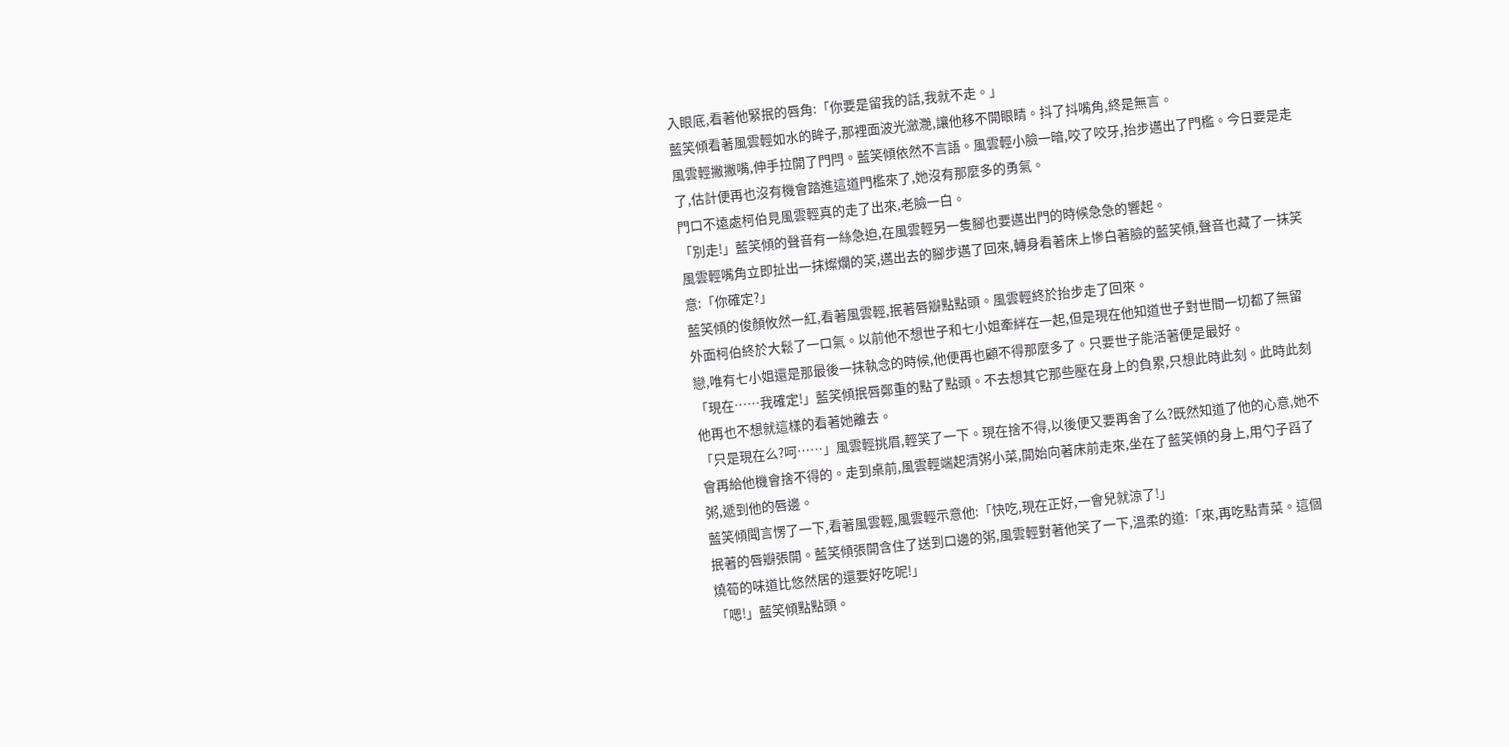入眼底,看著他緊抿的唇角:「你要是留我的話,我就不走。」
藍笑傾看著風雲輕如水的眸子,那裡面波光瀲灧,讓他移不開眼睛。抖了抖嘴角,終是無言。
風雲輕撇撇嘴,伸手拉開了門閂。藍笑傾依然不言語。風雲輕小臉一暗,咬了咬牙,抬步邁出了門檻。今日要是走了,估計便再也沒有機會踏進這道門檻來了,她沒有那麼多的勇氣。
門口不遠處柯伯見風雲輕真的走了出來,老臉一白。
「別走!」藍笑傾的聲音有一絲急迫,在風雲輕另一隻腳也要邁出門的時候急急的響起。
風雲輕嘴角立即扯出一抹燦爛的笑,邁出去的腳步邁了回來,轉身看著床上慘白著臉的藍笑傾,聲音也藏了一抹笑意:「你確定?」
藍笑傾的俊顏攸然一紅,看著風雲輕,抿著唇瓣點點頭。風雲輕終於抬步走了回來。
外面柯伯終於大鬆了一口氣。以前他不想世子和七小姐牽絆在一起,但是現在他知道世子對世間一切都了無留戀,唯有七小姐還是那最後一抹執念的時候,他便再也顧不得那麼多了。只要世子能活著便是最好。
「現在……我確定!」藍笑傾抿唇鄭重的點了點頭。不去想其它那些壓在身上的負累,只想此時此刻。此時此刻他再也不想就這樣的看著她離去。
「只是現在么?呵……」風雲輕挑眉,輕笑了一下。現在捨不得,以後便又要再舍了么?既然知道了他的心意,她不會再給他機會捨不得的。走到桌前,風雲輕端起清粥小菜,開始向著床前走來,坐在了藍笑傾的身上,用勺子舀了粥,遞到他的唇邊。
藍笑傾聞言愣了一下,看著風雲輕,風雲輕示意他:「快吃,現在正好,一會兒就涼了!」
抿著的唇瓣張開。藍笑傾張開含住了送到口邊的粥,風雲輕對著他笑了一下,溫柔的道:「來,再吃點青菜。這個燒筍的味道比悠然居的還要好吃呢!」
「嗯!」藍笑傾點點頭。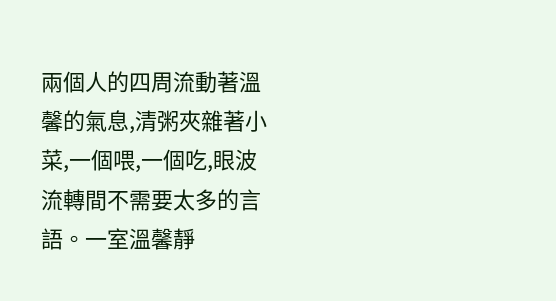兩個人的四周流動著溫馨的氣息,清粥夾雜著小菜,一個喂,一個吃,眼波流轉間不需要太多的言語。一室溫馨靜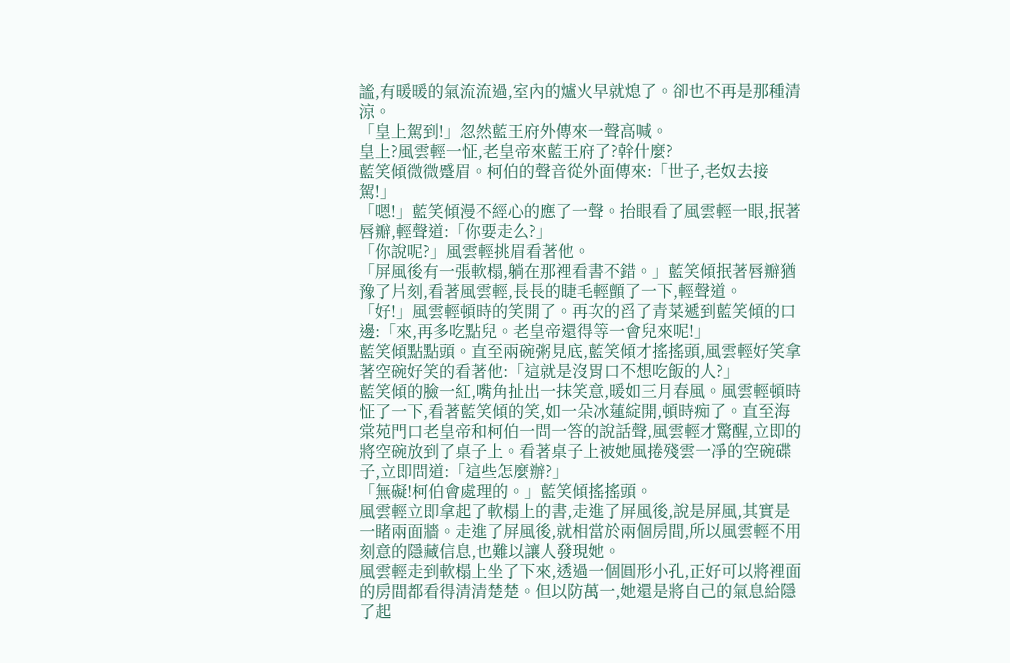謐,有暖暖的氣流流過,室內的爐火早就熄了。卻也不再是那種清涼。
「皇上駕到!」忽然藍王府外傳來一聲高喊。
皇上?風雲輕一怔,老皇帝來藍王府了?幹什麼?
藍笑傾微微蹙眉。柯伯的聲音從外面傳來:「世子,老奴去接駕!」
「嗯!」藍笑傾漫不經心的應了一聲。抬眼看了風雲輕一眼,抿著唇瓣,輕聲道:「你要走么?」
「你說呢?」風雲輕挑眉看著他。
「屏風後有一張軟榻,躺在那裡看書不錯。」藍笑傾抿著唇瓣猶豫了片刻,看著風雲輕,長長的睫毛輕顫了一下,輕聲道。
「好!」風雲輕頓時的笑開了。再次的舀了青菜遞到藍笑傾的口邊:「來,再多吃點兒。老皇帝還得等一會兒來呢!」
藍笑傾點點頭。直至兩碗粥見底,藍笑傾才搖搖頭,風雲輕好笑拿著空碗好笑的看著他:「這就是沒胃口不想吃飯的人?」
藍笑傾的臉一紅,嘴角扯出一抹笑意,暖如三月春風。風雲輕頓時怔了一下,看著藍笑傾的笑,如一朵冰蓮綻開,頓時痴了。直至海棠苑門口老皇帝和柯伯一問一答的說話聲,風雲輕才驚醒,立即的將空碗放到了桌子上。看著桌子上被她風捲殘雲一凈的空碗碟子,立即問道:「這些怎麼辦?」
「無礙!柯伯會處理的。」藍笑傾搖搖頭。
風雲輕立即拿起了軟榻上的書,走進了屏風後,說是屏風,其實是一睹兩面牆。走進了屏風後,就相當於兩個房間,所以風雲輕不用刻意的隱藏信息,也難以讓人發現她。
風雲輕走到軟榻上坐了下來,透過一個圓形小孔,正好可以將裡面的房間都看得清清楚楚。但以防萬一,她還是將自己的氣息給隱了起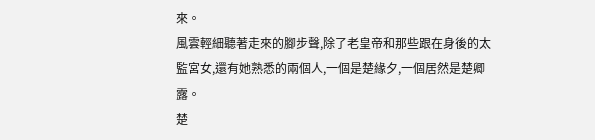來。
風雲輕細聽著走來的腳步聲,除了老皇帝和那些跟在身後的太監宮女,還有她熟悉的兩個人,一個是楚緣夕,一個居然是楚卿露。
楚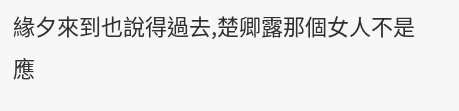緣夕來到也說得過去,楚卿露那個女人不是應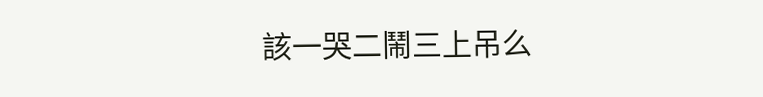該一哭二鬧三上吊么